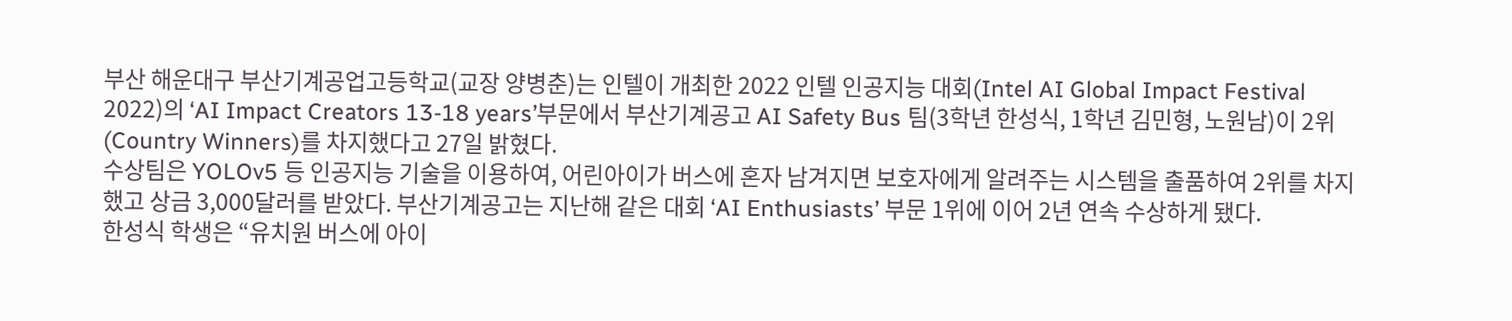부산 해운대구 부산기계공업고등학교(교장 양병춘)는 인텔이 개최한 2022 인텔 인공지능 대회(Intel AI Global Impact Festival 2022)의 ‘AI Impact Creators 13-18 years’부문에서 부산기계공고 AI Safety Bus 팀(3학년 한성식, 1학년 김민형, 노원남)이 2위(Country Winners)를 차지했다고 27일 밝혔다.
수상팀은 YOLOv5 등 인공지능 기술을 이용하여, 어린아이가 버스에 혼자 남겨지면 보호자에게 알려주는 시스템을 출품하여 2위를 차지했고 상금 3,000달러를 받았다. 부산기계공고는 지난해 같은 대회 ‘AI Enthusiasts’ 부문 1위에 이어 2년 연속 수상하게 됐다.
한성식 학생은 “유치원 버스에 아이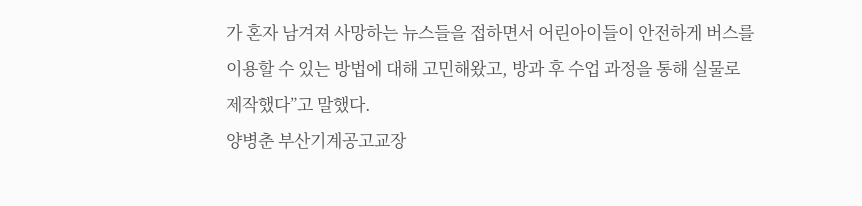가 혼자 남겨져 사망하는 뉴스들을 접하면서 어린아이들이 안전하게 버스를 이용할 수 있는 방법에 대해 고민해왔고, 방과 후 수업 과정을 통해 실물로 제작했다”고 말했다.
양병춘 부산기계공고교장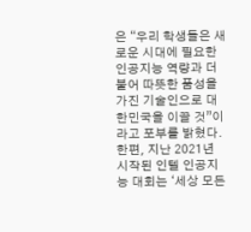은 “우리 학생들은 새로운 시대에 필요한 인공지능 역량과 더불어 따뜻한 품성을 가진 기술인으로 대한민국을 이끌 것”이라고 포부를 밝혔다.
한편, 지난 2021년 시작된 인텔 인공지능 대회는 ‘세상 모든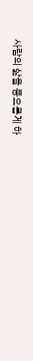사람의 삶을 풍요롭게 하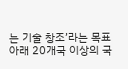는 기술 창조’라는 목표 아래 20개국 이상의 국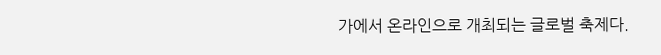가에서 온라인으로 개최되는 글로벌 축제다.